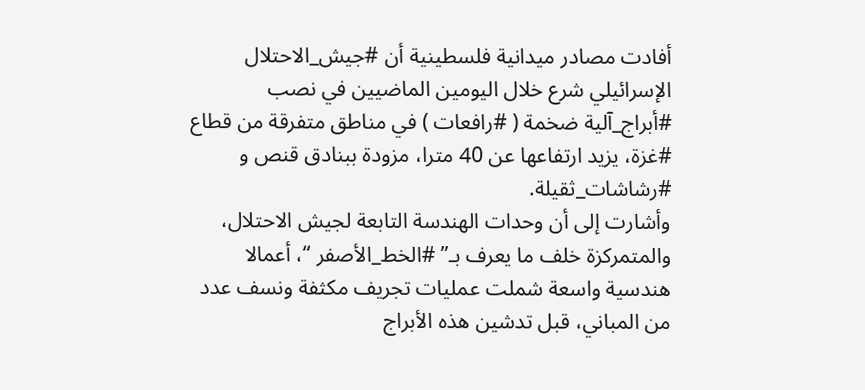أفادت مصادر ميدانية فلسطينية أن #جيش_الاحتلال الإسرائيلي شرع خلال اليومين الماضيين في نصب #أبراج_آلية ضخمة ( #رافعات ) في مناطق متفرقة من قطاع #غزة، يزيد ارتفاعها عن 40 مترا، مزودة ببنادق قنص و #رشاشات_ثقيلة.
وأشارت إلى أن وحدات الهندسة التابعة لجيش الاحتلال، والمتمركزة خلف ما يعرف بـ” #الخط_الأصفر “، أعمالا هندسية واسعة شملت عمليات تجريف مكثفة ونسف عدد من المباني، قبل تدشين هذه الأبراج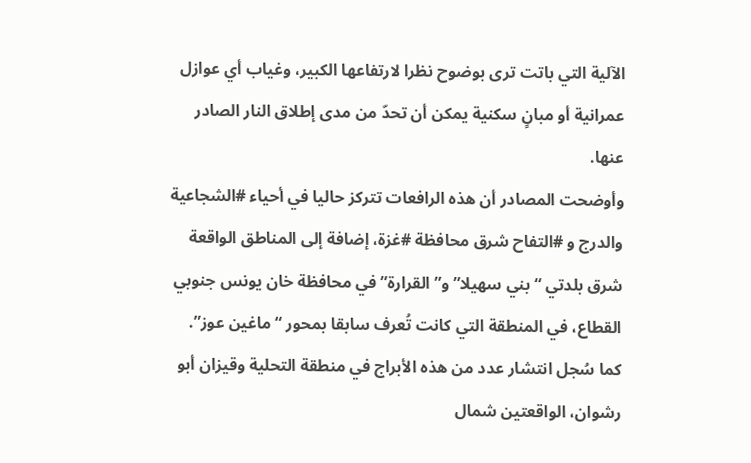الآلية التي باتت ترى بوضوح نظرا لارتفاعها الكبير، وغياب أي عوازل عمرانية أو مبانٍ سكنية يمكن أن تحدّ من مدى إطلاق النار الصادر عنها.
وأوضحت المصادر أن هذه الرافعات تتركز حاليا في أحياء #الشجاعية والدرج و #التفاح شرق محافظة #غزة، إضافة إلى المناطق الواقعة شرق بلدتي “بني سهيلا” و”القرارة” في محافظة خان يونس جنوبي القطاع، في المنطقة التي كانت تُعرف سابقا بمحور “ماغين عوز”.
كما سُجل انتشار عدد من هذه الأبراج في منطقة التحلية وقيزان أبو رشوان، الواقعتين شمال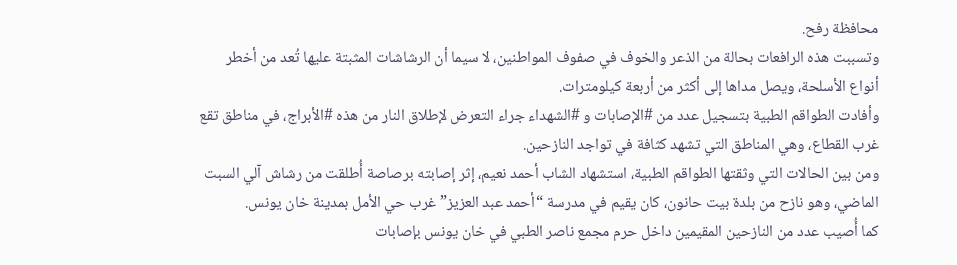محافظة رفح.
وتسببت هذه الرافعات بحالة من الذعر والخوف في صفوف المواطنين، لا سيما أن الرشاشات المثبتة عليها تُعد من أخطر أنواع الأسلحة، ويصل مداها إلى أكثر من أربعة كيلومترات.
وأفادت الطواقم الطبية بتسجيل عدد من #الإصابات و #الشهداء جراء التعرض لإطلاق النار من هذه #الأبراج، في مناطق تقع غرب القطاع، وهي المناطق التي تشهد كثافة في تواجد النازحين.
ومن بين الحالات التي وثقتها الطواقم الطبية، استشهاد الشاب أحمد نعيم، إثر إصابته برصاصة أُطلقت من رشاش آلي السبت الماضي، وهو نازح من بلدة بيت حانون، كان يقيم في مدرسة “أحمد عبد العزيز” غرب حي الأمل بمدينة خان يونس.
كما أُصيب عدد من النازحين المقيمين داخل حرم مجمع ناصر الطبي في خان يونس بإصابات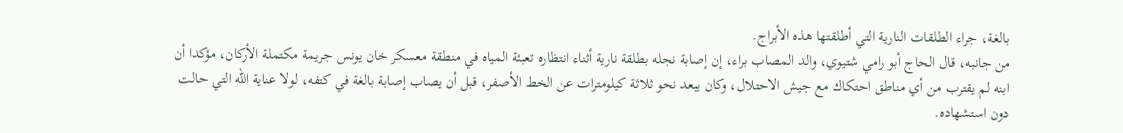بالغة، جراء الطلقات النارية التي أطلقتها هذه الأبراج.
من جانبه، قال الحاج أبو رامي شتيوي، والد المصاب براء، إن إصابة نجله بطلقة نارية أثناء انتظاره تعبئة المياه في منطقة معسكر خان يونس جريمة مكتملة الأركان، مؤكدا أن ابنه لم يقترب من أي مناطق احتكاك مع جيش الاحتلال، وكان يبعد نحو ثلاثة كيلومترات عن الخط الأصفر، قبل أن يصاب إصابة بالغة في كتفه، لولا عناية الله التي حالت دون استشهاده.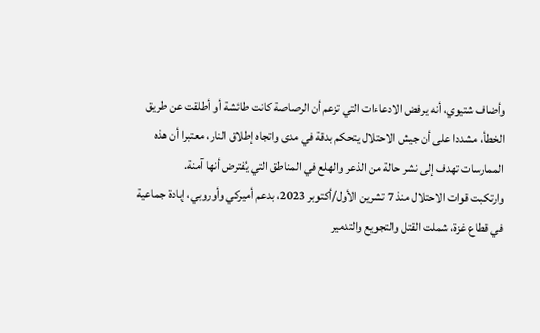وأضاف شتيوي، أنه يرفض الادعاءات التي تزعم أن الرصاصة كانت طائشة أو أطلقت عن طريق الخطأ، مشددا على أن جيش الاحتلال يتحكم بدقة في مدى واتجاه إطلاق النار، معتبرا أن هذه الممارسات تهدف إلى نشر حالة من الذعر والهلع في المناطق التي يُفترض أنها آمنة.
وارتكبت قوات الاحتلال منذ 7 تشرين الأول/أكتوبر 2023، بدعم أميركي وأوروبي، إبادة جماعية في قطاع غزة، شملت القتل والتجويع والتدمير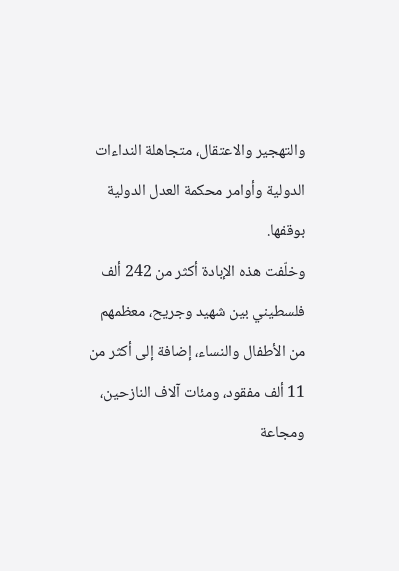والتهجير والاعتقال، متجاهلة النداءات الدولية وأوامر محكمة العدل الدولية بوقفها.
وخلّفت هذه الإبادة أكثر من 242 ألف فلسطيني بين شهيد وجريح، معظمهم من الأطفال والنساء، إضافة إلى أكثر من 11 ألف مفقود، ومئات آلاف النازحين، ومجاعة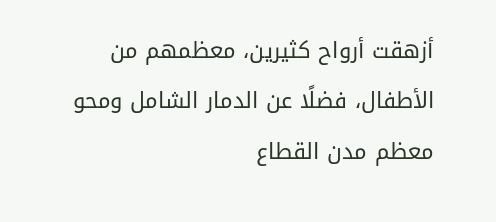أزهقت أرواح كثيرين، معظمهم من الأطفال، فضلًا عن الدمار الشامل ومحو معظم مدن القطاع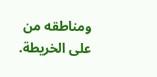ومناطقه من على الخريطة.